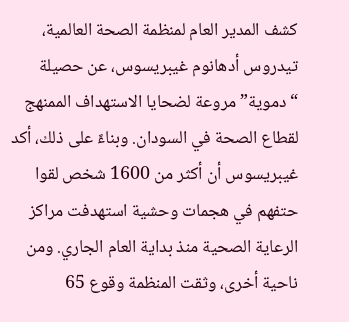كشف المدير العام لمنظمة الصحة العالمية، تيدروس أدهانوم غيبريسوس، عن حصيلة “دموية” مروعة لضحايا الاستهداف الممنهج لقطاع الصحة في السودان. وبناءً على ذلك، أكد غيبريسوس أن أكثر من 1600 شخص لقوا حتفهم في هجمات وحشية استهدفت مراكز الرعاية الصحية منذ بداية العام الجاري. ومن ناحية أخرى، وثقت المنظمة وقوع 65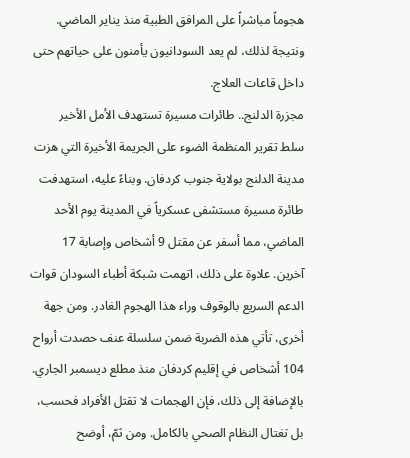هجوماً مباشراً على المرافق الطبية منذ يناير الماضي. ونتيجة لذلك، لم يعد السودانيون يأمنون على حياتهم حتى داخل قاعات العلاج.
مجزرة الدلنج.. طائرات مسيرة تستهدف الأمل الأخير
سلط تقرير المنظمة الضوء على الجريمة الأخيرة التي هزت مدينة الدلنج بولاية جنوب كردفان. وبناءً عليه، استهدفت طائرة مسيرة مستشفى عسكرياً في المدينة يوم الأحد الماضي، مما أسفر عن مقتل 9 أشخاص وإصابة 17 آخرين. علاوة على ذلك، اتهمت شبكة أطباء السودان قوات الدعم السريع بالوقوف وراء هذا الهجوم الغادر. ومن جهة أخرى، تأتي هذه الضربة ضمن سلسلة عنف حصدت أرواح 104 أشخاص في إقليم كردفان منذ مطلع ديسمبر الجاري.
بالإضافة إلى ذلك، فإن الهجمات لا تقتل الأفراد فحسب، بل تغتال النظام الصحي بالكامل. ومن ثمّ، أوضح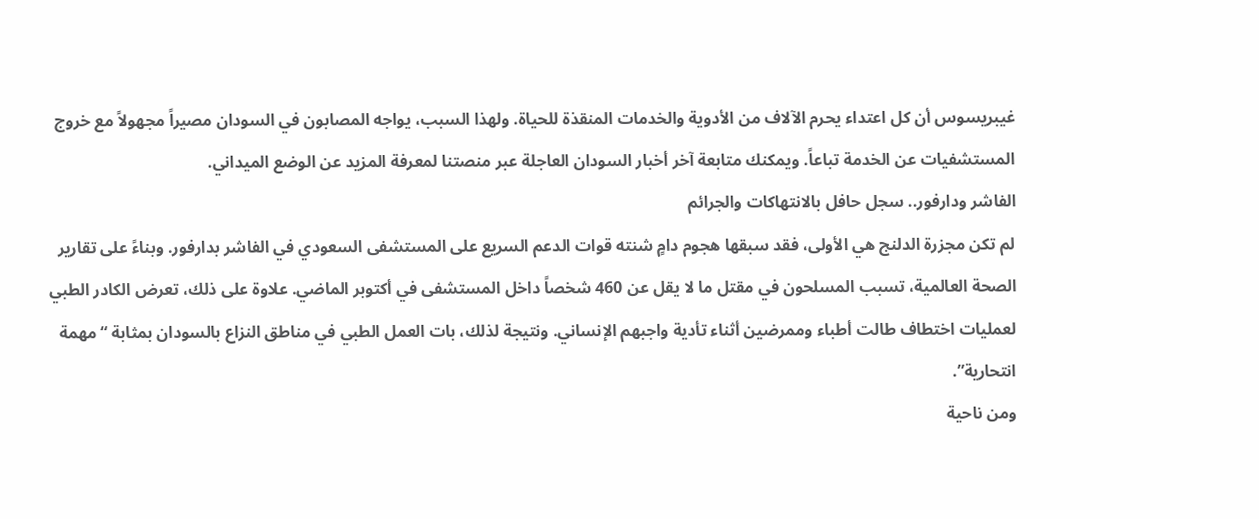غيبريسوس أن كل اعتداء يحرم الآلاف من الأدوية والخدمات المنقذة للحياة. ولهذا السبب، يواجه المصابون في السودان مصيراً مجهولاً مع خروج المستشفيات عن الخدمة تباعاً. ويمكنك متابعة آخر أخبار السودان العاجلة عبر منصتنا لمعرفة المزيد عن الوضع الميداني.
الفاشر ودارفور.. سجل حافل بالانتهاكات والجرائم
لم تكن مجزرة الدلنج هي الأولى، فقد سبقها هجوم دامٍ شنته قوات الدعم السريع على المستشفى السعودي في الفاشر بدارفور. وبناءً على تقارير الصحة العالمية، تسبب المسلحون في مقتل ما لا يقل عن 460 شخصاً داخل المستشفى في أكتوبر الماضي. علاوة على ذلك، تعرض الكادر الطبي لعمليات اختطاف طالت أطباء وممرضين أثناء تأدية واجبهم الإنساني. ونتيجة لذلك، بات العمل الطبي في مناطق النزاع بالسودان بمثابة “مهمة انتحارية”.
ومن ناحية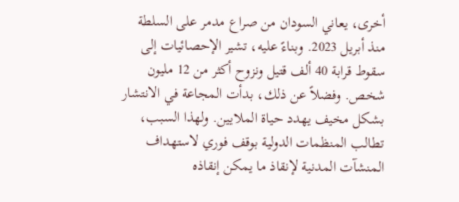أخرى، يعاني السودان من صراع مدمر على السلطة منذ أبريل 2023. وبناءً عليه، تشير الإحصائيات إلى سقوط قرابة 40 ألف قتيل ونزوح أكثر من 12 مليون شخص. وفضلاً عن ذلك، بدأت المجاعة في الانتشار بشكل مخيف يهدد حياة الملايين. ولهذا السبب، تطالب المنظمات الدولية بوقف فوري لاستهداف المنشآت المدنية لإنقاذ ما يمكن إنقاذه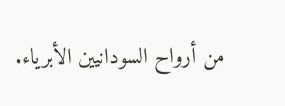من أرواح السودانيين الأبرياء.